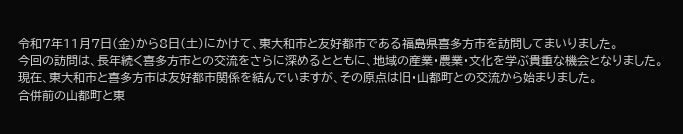令和7年11月7日(金)から8日(土)にかけて、東大和市と友好都市である福島県喜多方市を訪問してまいりました。
今回の訪問は、長年続く喜多方市との交流をさらに深めるとともに、地域の産業・農業・文化を学ぶ貴重な機会となりました。
現在、東大和市と喜多方市は友好都市関係を結んでいますが、その原点は旧・山都町との交流から始まりました。
合併前の山都町と東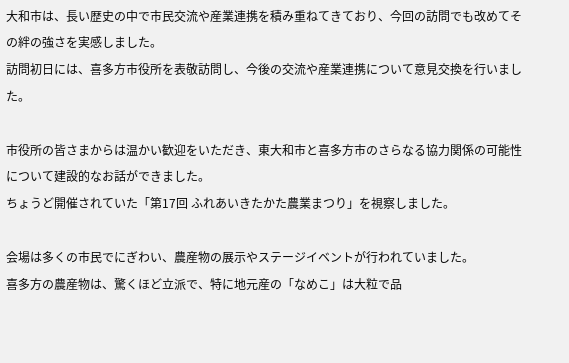大和市は、長い歴史の中で市民交流や産業連携を積み重ねてきており、今回の訪問でも改めてその絆の強さを実感しました。
訪問初日には、喜多方市役所を表敬訪問し、今後の交流や産業連携について意見交換を行いました。

市役所の皆さまからは温かい歓迎をいただき、東大和市と喜多方市のさらなる協力関係の可能性について建設的なお話ができました。
ちょうど開催されていた「第17回 ふれあいきたかた農業まつり」を視察しました。

会場は多くの市民でにぎわい、農産物の展示やステージイベントが行われていました。
喜多方の農産物は、驚くほど立派で、特に地元産の「なめこ」は大粒で品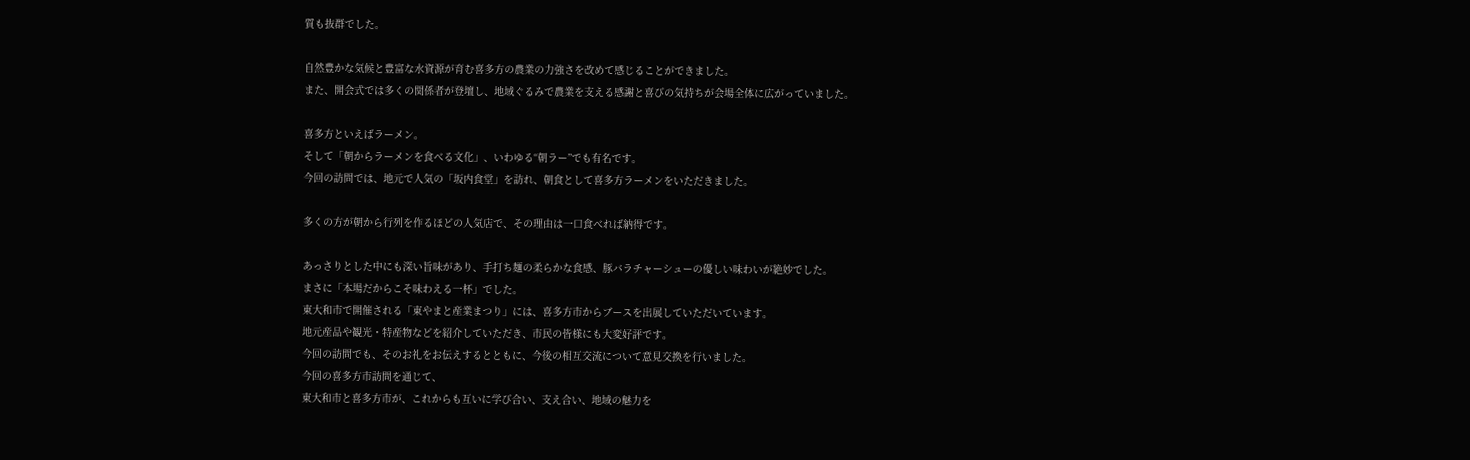質も抜群でした。

自然豊かな気候と豊富な水資源が育む喜多方の農業の力強さを改めて感じることができました。
また、開会式では多くの関係者が登壇し、地域ぐるみで農業を支える感謝と喜びの気持ちが会場全体に広がっていました。

喜多方といえばラーメン。
そして「朝からラーメンを食べる文化」、いわゆる“朝ラー”でも有名です。
今回の訪問では、地元で人気の「坂内食堂」を訪れ、朝食として喜多方ラーメンをいただきました。

多くの方が朝から行列を作るほどの人気店で、その理由は一口食べれば納得です。

あっさりとした中にも深い旨味があり、手打ち麺の柔らかな食感、豚バラチャーシューの優しい味わいが絶妙でした。
まさに「本場だからこそ味わえる一杯」でした。
東大和市で開催される「東やまと産業まつり」には、喜多方市からブースを出展していただいています。
地元産品や観光・特産物などを紹介していただき、市民の皆様にも大変好評です。
今回の訪問でも、そのお礼をお伝えするとともに、今後の相互交流について意見交換を行いました。
今回の喜多方市訪問を通じて、
東大和市と喜多方市が、これからも互いに学び合い、支え合い、地域の魅力を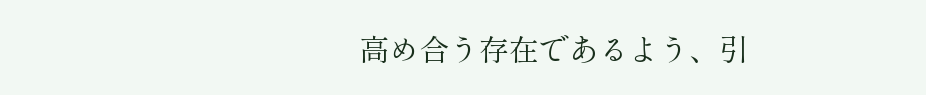高め合う存在であるよう、引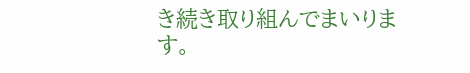き続き取り組んでまいります。